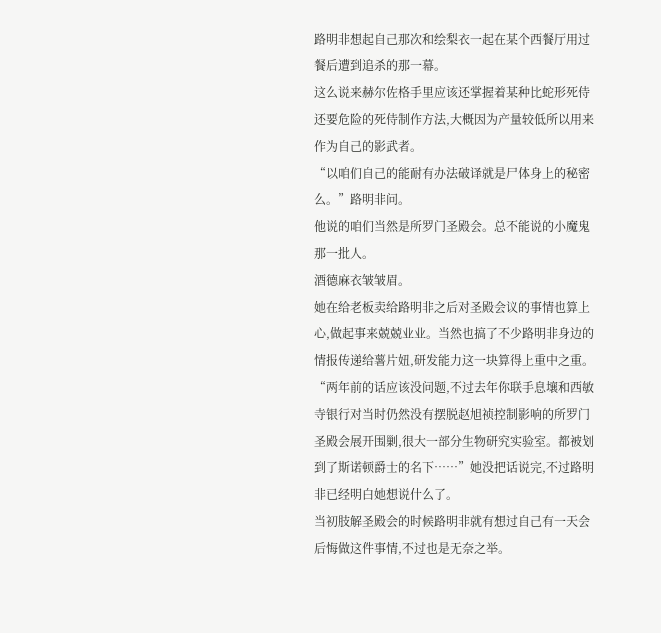路明非想起自己那次和绘梨衣一起在某个西餐厅用过餐后遭到追杀的那一幕。
这么说来赫尔佐格手里应该还掌握着某种比蛇形死侍还要危险的死侍制作方法,大概因为产量较低所以用来作为自己的影武者。
“以咱们自己的能耐有办法破译就是尸体身上的秘密么。”路明非问。
他说的咱们当然是所罗门圣殿会。总不能说的小魔鬼那一批人。
酒德麻衣皱皱眉。
她在给老板卖给路明非之后对圣殿会议的事情也算上心,做起事来兢兢业业。当然也搞了不少路明非身边的情报传递给薯片妞,研发能力这一块算得上重中之重。
“两年前的话应该没问题,不过去年你联手息壤和西敏寺银行对当时仍然没有摆脱赵旭祯控制影响的所罗门圣殿会展开围剿,很大一部分生物研究实验室。都被划到了斯诺顿爵士的名下……”她没把话说完,不过路明非已经明白她想说什么了。
当初肢解圣殿会的时候路明非就有想过自己有一天会后悔做这件事情,不过也是无奈之举。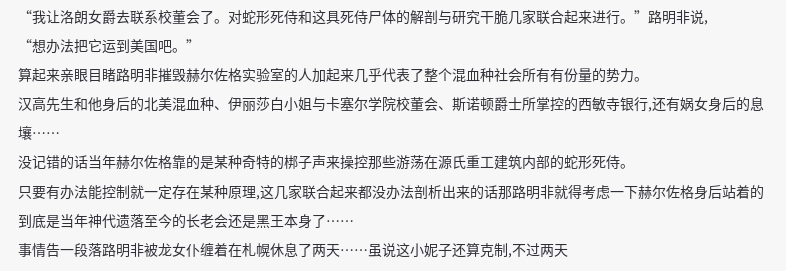“我让洛朗女爵去联系校董会了。对蛇形死侍和这具死侍尸体的解剖与研究干脆几家联合起来进行。”路明非说,
“想办法把它运到美国吧。”
算起来亲眼目睹路明非摧毁赫尔佐格实验室的人加起来几乎代表了整个混血种社会所有有份量的势力。
汉高先生和他身后的北美混血种、伊丽莎白小姐与卡塞尔学院校董会、斯诺顿爵士所掌控的西敏寺银行,还有娲女身后的息壤……
没记错的话当年赫尔佐格靠的是某种奇特的梆子声来操控那些游荡在源氏重工建筑内部的蛇形死侍。
只要有办法能控制就一定存在某种原理,这几家联合起来都没办法剖析出来的话那路明非就得考虑一下赫尔佐格身后站着的到底是当年神代遗落至今的长老会还是黑王本身了……
事情告一段落路明非被龙女仆缠着在札幌休息了两天……虽说这小妮子还算克制,不过两天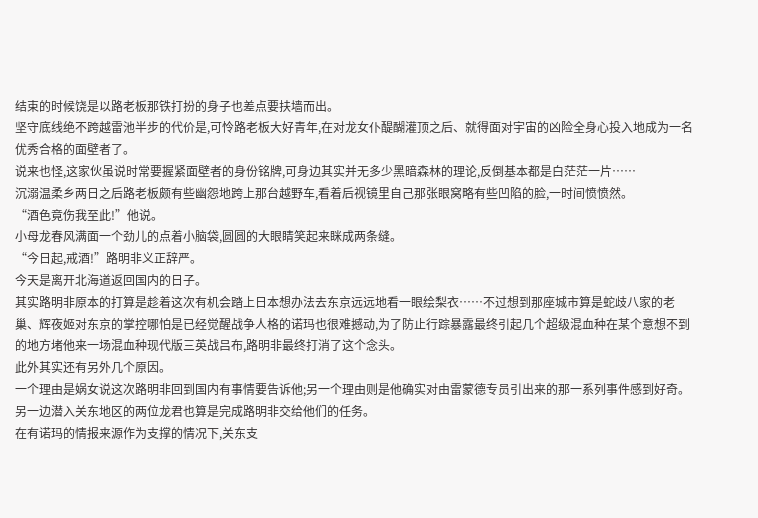结束的时候饶是以路老板那铁打扮的身子也差点要扶墙而出。
坚守底线绝不跨越雷池半步的代价是,可怜路老板大好青年,在对龙女仆醍醐灌顶之后、就得面对宇宙的凶险全身心投入地成为一名优秀合格的面壁者了。
说来也怪,这家伙虽说时常要握紧面壁者的身份铭牌,可身边其实并无多少黑暗森林的理论,反倒基本都是白茫茫一片……
沉溺温柔乡两日之后路老板颇有些幽怨地跨上那台越野车,看着后视镜里自己那张眼窝略有些凹陷的脸,一时间愤愤然。
“酒色竟伤我至此!”他说。
小母龙春风满面一个劲儿的点着小脑袋,圆圆的大眼睛笑起来眯成两条缝。
“今日起,戒酒!”路明非义正辞严。
今天是离开北海道返回国内的日子。
其实路明非原本的打算是趁着这次有机会踏上日本想办法去东京远远地看一眼绘梨衣……不过想到那座城市算是蛇歧八家的老巢、辉夜姬对东京的掌控哪怕是已经觉醒战争人格的诺玛也很难撼动,为了防止行踪暴露最终引起几个超级混血种在某个意想不到的地方堵他来一场混血种现代版三英战吕布,路明非最终打消了这个念头。
此外其实还有另外几个原因。
一个理由是娲女说这次路明非回到国内有事情要告诉他;另一个理由则是他确实对由雷蒙德专员引出来的那一系列事件感到好奇。
另一边潜入关东地区的两位龙君也算是完成路明非交给他们的任务。
在有诺玛的情报来源作为支撑的情况下,关东支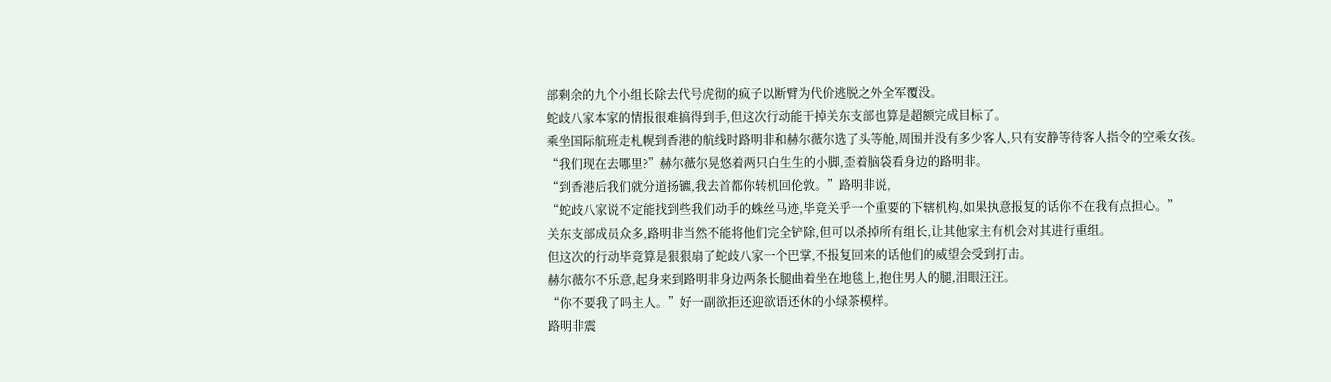部剩余的九个小组长除去代号虎彻的疯子以断臂为代价逃脱之外全军覆没。
蛇歧八家本家的情报很难搞得到手,但这次行动能干掉关东支部也算是超额完成目标了。
乘坐国际航班走札幌到香港的航线时路明非和赫尔薇尔选了头等舱,周围并没有多少客人,只有安静等待客人指令的空乘女孩。
“我们现在去哪里?”赫尔薇尔晃悠着两只白生生的小脚,歪着脑袋看身边的路明非。
“到香港后我们就分道扬镳,我去首都你转机回伦敦。”路明非说,
“蛇歧八家说不定能找到些我们动手的蛛丝马迹,毕竟关乎一个重要的下辖机构,如果执意报复的话你不在我有点担心。”
关东支部成员众多,路明非当然不能将他们完全铲除,但可以杀掉所有组长,让其他家主有机会对其进行重组。
但这次的行动毕竟算是狠狠扇了蛇歧八家一个巴掌,不报复回来的话他们的威望会受到打击。
赫尔薇尔不乐意,起身来到路明非身边两条长腿曲着坐在地毯上,抱住男人的腿,泪眼汪汪。
“你不要我了吗主人。”好一副欲拒还迎欲语还休的小绿茶模样。
路明非震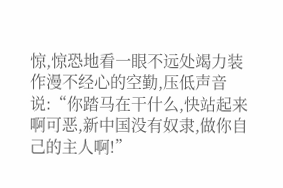惊,惊恐地看一眼不远处竭力装作漫不经心的空勤,压低声音说:“你踏马在干什么,快站起来啊可恶,新中国没有奴隶,做你自己的主人啊!”